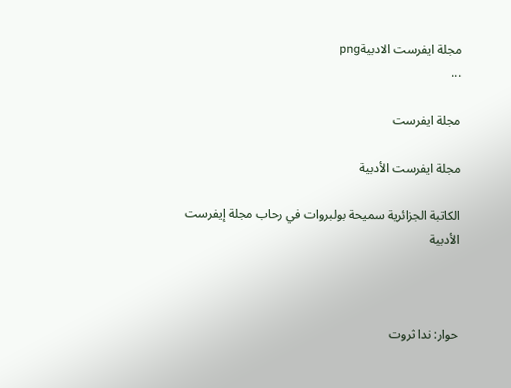مجلة ايفرست الادبيةpng
...

مجلة ايفرست

مجلة ايفرست الأدبية

الكاتبة الجزائرية سميحة بولبروات في رحاب مجلة إيفرست الأدبية



حوار: ندا ثروت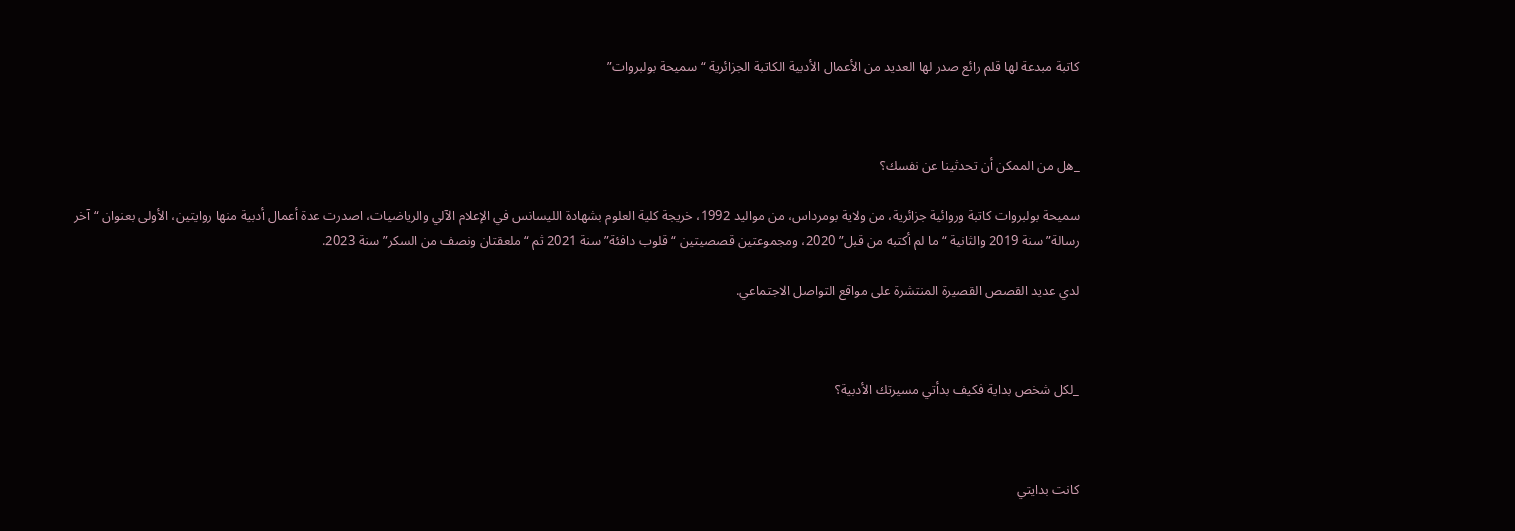كاتبة مبدعة لها قلم رائع صدر لها العديد من الأعمال الأدبية الكاتبة الجزائرية “سميحة بولبروات”



_هل من الممكن أن تحدثينا عن نفسك؟

سميحة بولبروات كاتبة وروائية جزائرية، من ولاية بومرداس، من مواليد 1992، خريجة كلية العلوم بشهادة الليسانس في الإعلام الآلي والرياضيات، اصدرت عدة أعمال أدبية منها روايتين، الأولى بعنوان “آخر رسالة” سنة 2019 والثانية “ما لم أكتبه من قبل” 2020، ومجموعتين قصصيتين “قلوب دافئة” سنة 2021 ثم “ملعقتان ونصف من السكر” سنة 2023.

لدي عديد القصص القصيرة المنتشرة على مواقع التواصل الاجتماعي.



_لكل شخص بداية فكيف بدأتي مسيرتك الأدبية؟



كانت بدايتي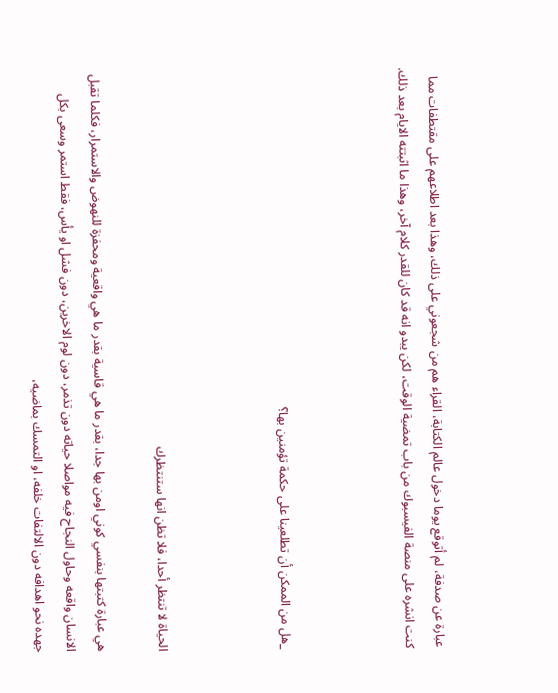عبارة عن صدفة، لم أتوقع يوما دخول عالم الكتابة، القراء هم من شجعوني على ذلك، وهذا بعد اطلاعهم على مقتطفات مما كنت انشره على منصة الفيسبوك من باب تمضية الوقت، لكن يبدو انه قد كان للقدر كلام آخر، وهذا ما اثبتته الايام بعد ذلك.



_هل من الممكن أن تطلعينا على حكمة تؤمنين بها؟



الحياة لا تنتظر أحدا، فلا تظن انها ستنتظرك

هي عبارة كتبتها بنفسي كوني اومن بها جدا، بقدر ما هي قاسية بقدر ما هي واقعية ومحفزة للنهوض والاستمرار، فكلما تقبل الانسان واقعه وحاول النجاح فيه مواصلا حياته دون تذمر، دون لوم الاخرين، دون فشل او يأس، فقط استمر وسعى بكل جهده نحو اهدافه دون الالتفات خلفه، او التمسك بماضيه،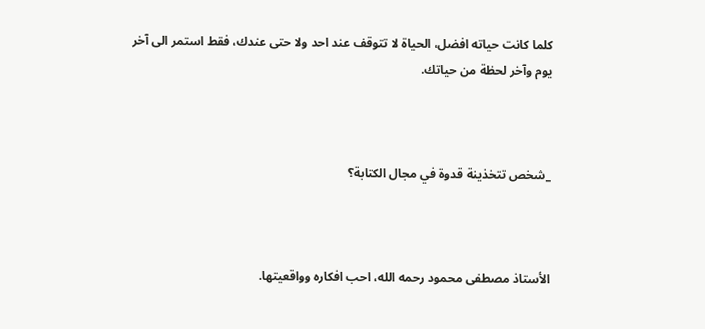كلما كانت حياته افضل، الحياة لا تتوقف عند احد ولا حتى عندك، فقط استمر الى آخر يوم وآخر لحظة من حياتك.



_شخص تتخذينة قدوة في مجال الكتابة؟



الأستاذ مصطفى محمود رحمه الله، احب افكاره وواقعيتها.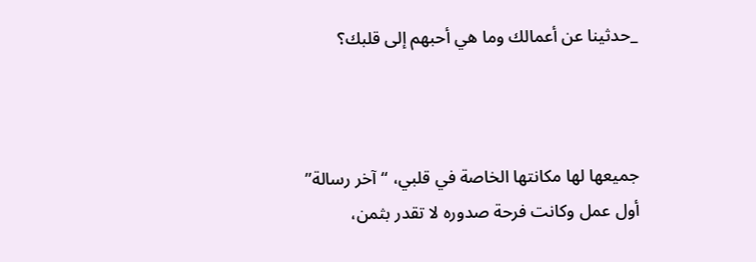_حدثينا عن أعمالك وما هي أحبهم إلى قلبك؟



جميعها لها مكانتها الخاصة في قلبي، “آخر رسالة” أول عمل وكانت فرحة صدوره لا تقدر بثمن،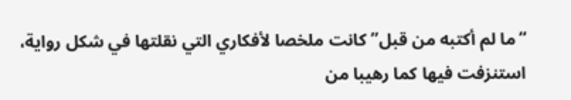“ما لم أكتبه من قبل” كانت ملخصا لأفكاري التي نقلتها في شكل رواية، استنزفت فيها كما رهيبا من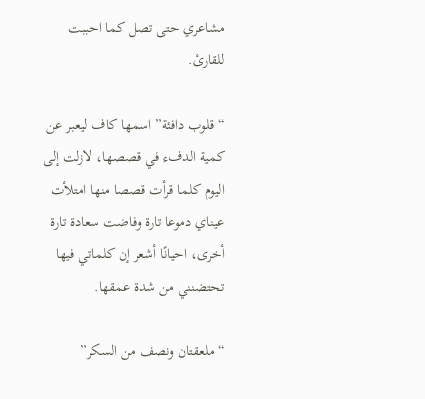مشاعري حتى تصل كما احببت للقارئ.

“قلوب دافئة” اسمها كاف ليعبر عن كمية الدفء في قصصها، لازلت إلى اليوم كلما قرأت قصصا منها امتلأت عيناي دموعا تارة وفاضت سعادة تارة أخرى، احيانًا أشعر إن كلماتي فيها تحتضنني من شدة عمقها.

“ملعقتان ونصف من السكر”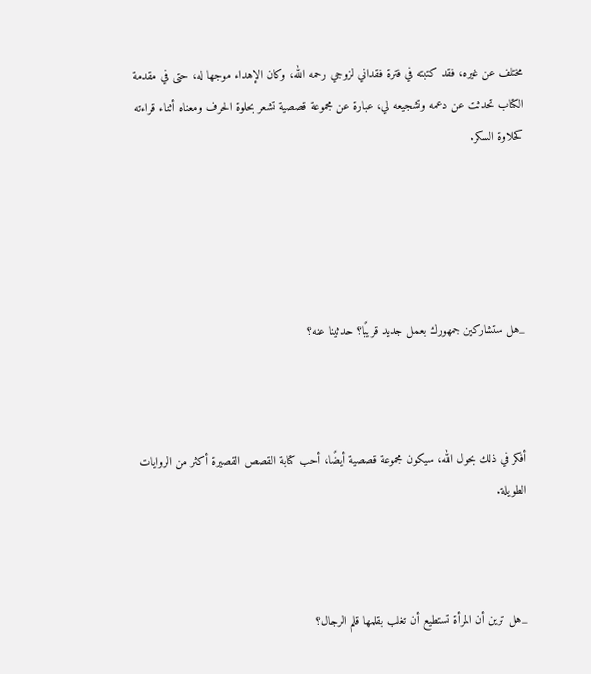مختلف عن غيره، فقد كتبته في فترة فقداني لزوجي رحمه الله، وكان الإهداء موجها له، حتى في مقدمة الكتاب تحدثت عن دعمه وتشجيعه لي، عبارة عن مجموعة قصصية تشعر بحلوة الحرف ومعناه أثناء قراءته كحلاوة السكر.





_هل ستشاركين جمهورك بعمل جديد قريبًا؟ حدثينا عنه؟



أفكر في ذلك بحول الله، سيكون مجموعة قصصية أيضًا، أحب كتابة القصص القصيرة أكثر من الروايات الطويلة.



_هل ترين أن المرأة تستطيع أن تغلب بقلمها قلم الرجال؟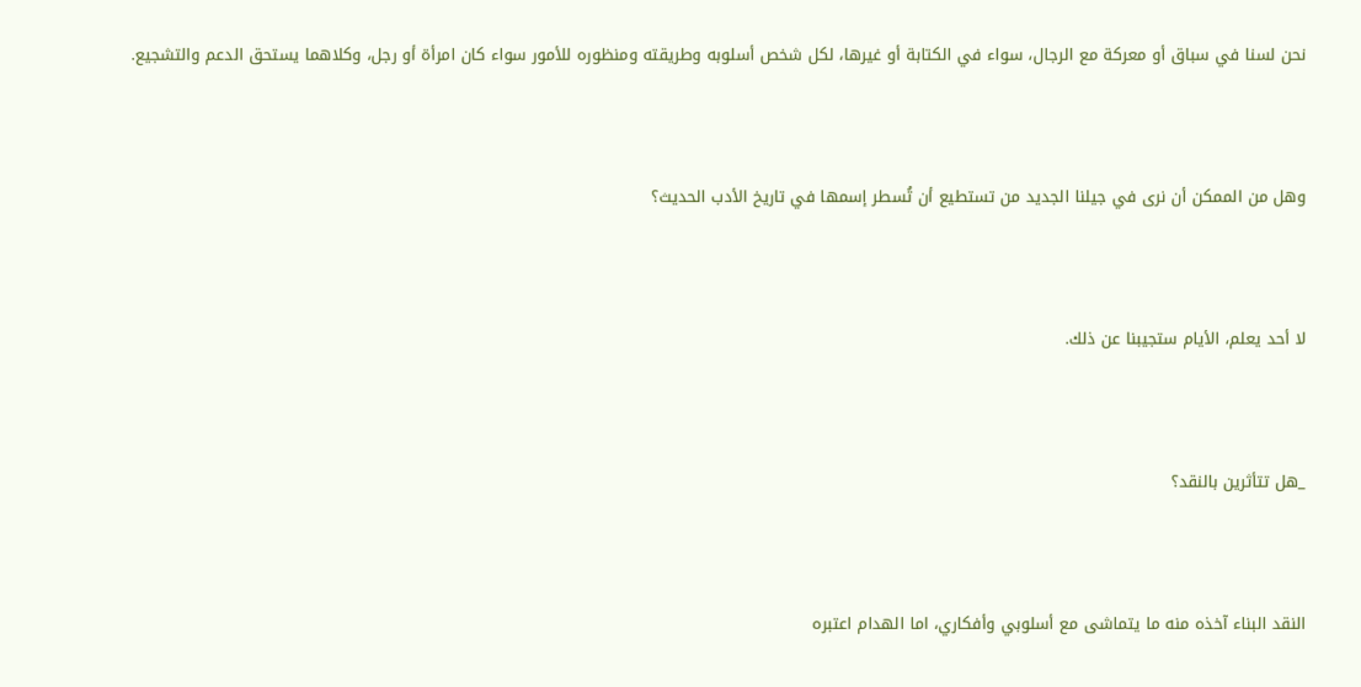نحن لسنا في سباق أو معركة مع الرجال، سواء في الكتابة أو غيرها، لكل شخص أسلوبه وطريقته ومنظوره للأمور سواء كان امرأة أو رجل، وكلاهما يستحق الدعم والتشجيع.



وهل من الممكن أن نرى في جيلنا الجديد من تستطيع أن تُسطر إسمها في تاريخ الأدب الحديث؟



لا أحد يعلم، الأيام ستجيبنا عن ذلك.



_هل تتأثرين بالنقد؟



النقد البناء آخذه منه ما يتماشى مع أسلوبي وأفكاري، اما الهدام اعتبره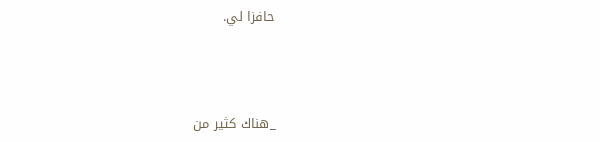حافزا لي.



_هناك كثير من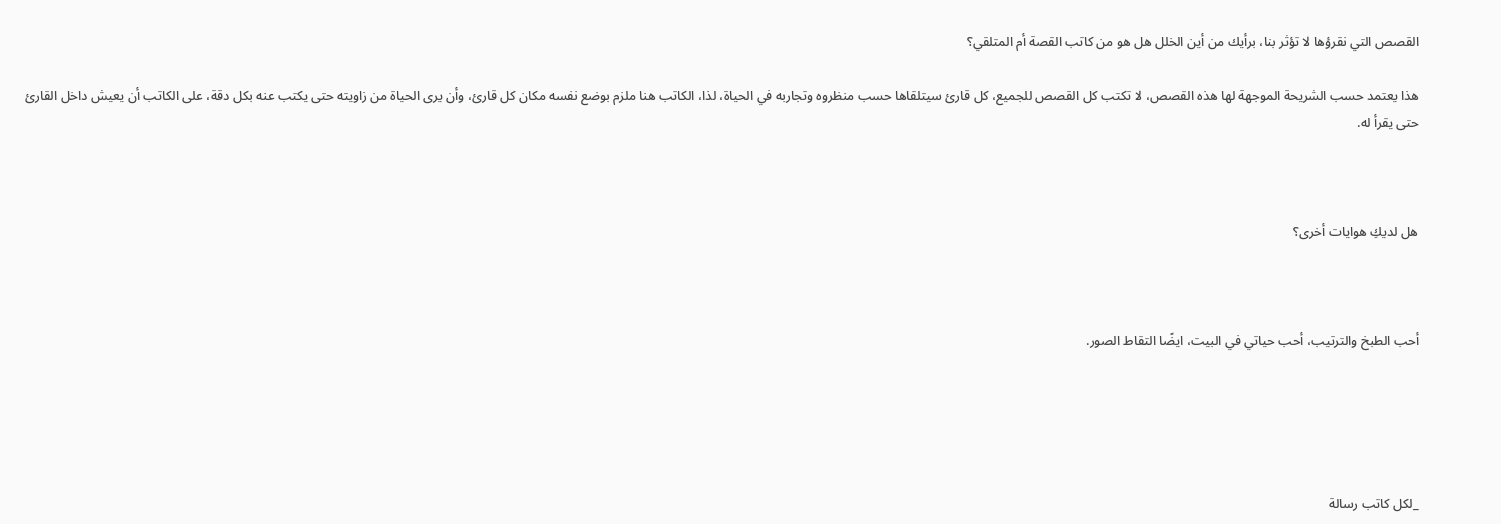القصص التي نقرؤها لا تؤثر بنا، برأيك من أين الخلل هل هو من كاتب القصة أم المتلقي؟

هذا يعتمد حسب الشريحة الموجهة لها هذه القصص، لا تكتب كل القصص للجميع، كل قارئ سيتلقاها حسب منظروه وتجاربه في الحياة، لذا، الكاتب هنا ملزم بوضع نفسه مكان كل قارئ، وأن يرى الحياة من زاويته حتى يكتب عنه بكل دقة، على الكاتب أن يعيش داخل القارئ حتى يقرأ له.



هل لديكِ هوايات أخرى؟



أحب الطبخ والترتيب، أحب حياتي في البيت، ايضًا التقاط الصور.





_لكل كاتب رسالة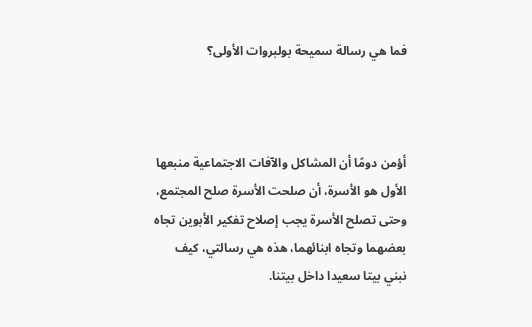فما هي رسالة سميحة بولبروات الأولى؟



أؤمن دومًا أن المشاكل والآفات الاجتماعية منبعها الأول هو الأسرة، أن صلحت الأسرة صلح المجتمع، وحتى تصلح الأسرة يجب إصلاح تفكير الأبوين تجاه بعضهما وتجاه ابنائهما، هذه هي رسالتي، كيف نبني بيتا سعيدا داخل بيتنا.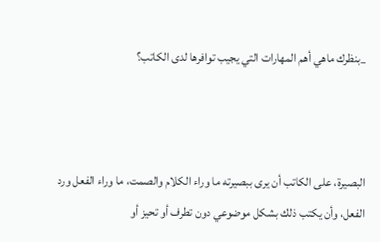_بنظرك ماهي أهم المهارات التي يجيب توافرها لدى الكاتب؟



البصيرة، على الكاتب أن يرى ببصيرته ما وراء الكلام والصمت، ما وراء الفعل ورد الفعل، وأن يكتب ذلك بشكل موضوعي دون تطرف أو تحيز أو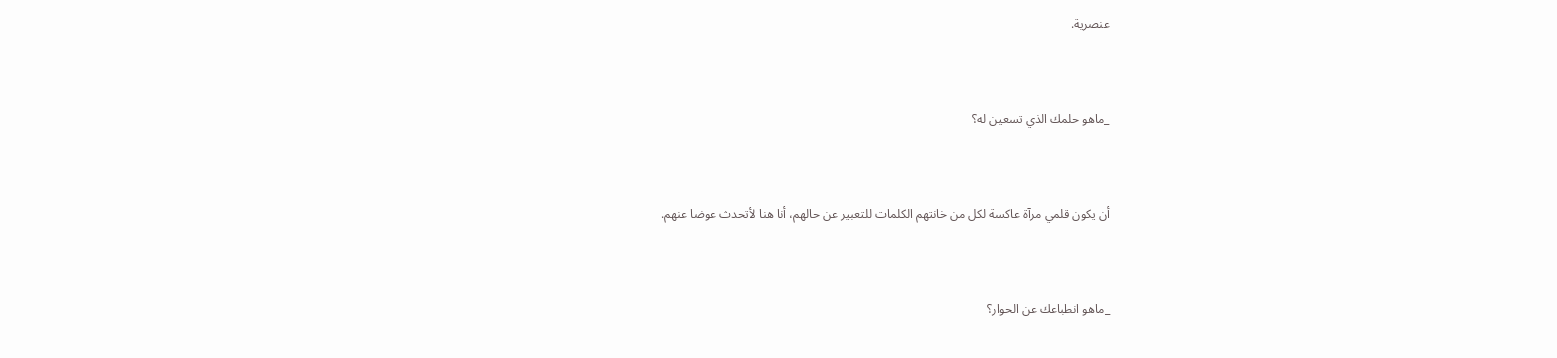عنصرية.



_ماهو حلمك الذي تسعين له؟



أن يكون قلمي مرآة عاكسة لكل من خانتهم الكلمات للتعبير عن حالهم، أنا هنا لأتحدث عوضا عنهم.



_ماهو انطباعك عن الحوار؟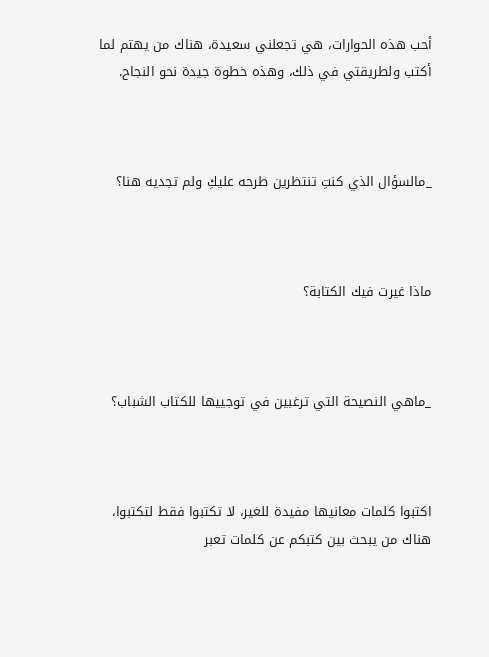أحب هذه الحوارات، هي تجعلني سعيدة، هناك من يهتم لما أكتب ولطريقتي في ذلك، وهذه خطوة جيدة نحو النجاح.



_مالسؤال الذي كنتِ تنتظرين طرحه عليكِ ولم تجديه هنا؟



ماذا غيرت فيك الكتابة؟



_ماهي النصيحة التي ترغبين في توجييها للكتاب الشباب؟



اكتبوا كلمات معانيها مفيدة للغير، لا تكتبوا فقط لتكتبوا، هناك من يبحث بين كتبكم عن كلمات تعبر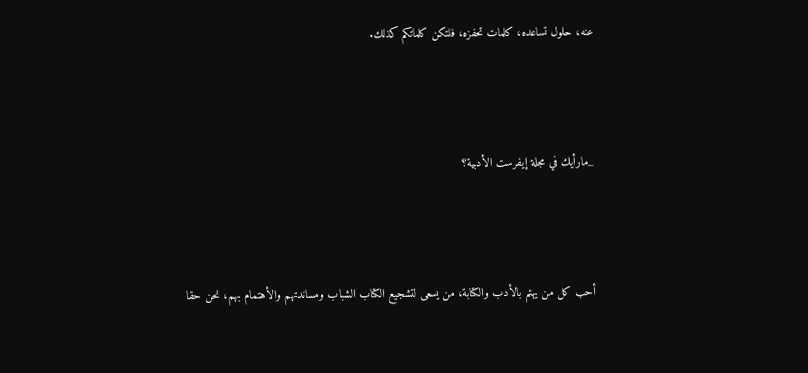عنه، حلول تساعده، كلمات تحفزه، فلتكن كلماتكم كذلك.



_مارأيك في مجلة إيفرست الأدبية؟



أحب كل من يهتم بالأدب والكتابة، من يسعى لتشجيع الكتاب الشباب ومساندتهم والأهتمام بهم، نحن حقا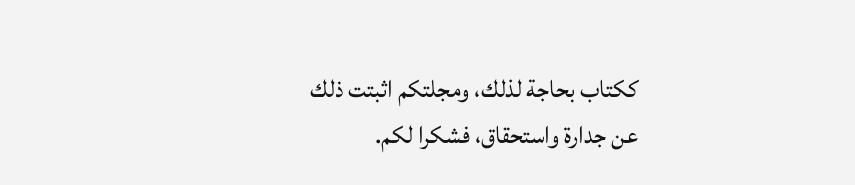ككتاب بحاجة لذلك، ومجلتكم اثبتت ذلك عن جدارة واستحقاق، فشكرا لكم.